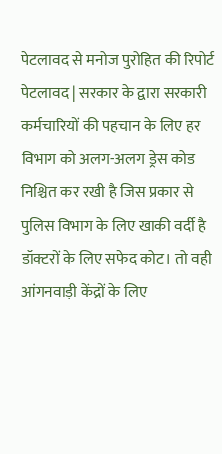पेटलावद से मनोज पुरोहित की रिपोर्ट
पेटलावद | सरकार के द्वारा सरकारी कर्मचारियों की पहचान के लिए हर विभाग को अलग-अलग ड्रेस कोड निश्चित कर रखी है जिस प्रकार से पुलिस विभाग के लिए खाकी वर्दी है डॉक्टरों के लिए सफेद कोट। तो वही आंगनवाड़ी केंद्रों के लिए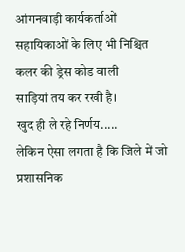आंगनवाड़ी कार्यकर्ताओं सहायिकाओं के लिए भी निश्चित कलर की ड्रेस कोड वाली
साड़ियां तय कर रखी है।
खुद ही ले रहे निर्णय.....
लेकिन ऐसा लगता है कि जिले में जो प्रशासनिक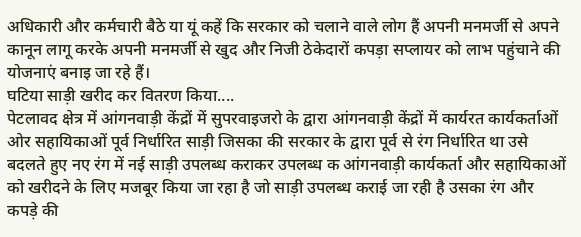अधिकारी और कर्मचारी बैठे या यूं कहें कि सरकार को चलाने वाले लोग हैं अपनी मनमर्जी से अपने कानून लागू करके अपनी मनमर्जी से खुद और निजी ठेकेदारों कपड़ा सप्लायर को लाभ पहुंचाने की योजनाएं बनाइ जा रहे हैं।
घटिया साड़ी खरीद कर वितरण किया....
पेटलावद क्षेत्र में आंगनवाड़ी केंद्रों में सुपरवाइजरो के द्वारा आंगनवाड़ी केंद्रों में कार्यरत कार्यकर्ताओं ओर सहायिकाओं पूर्व निर्धारित साड़ी जिसका की सरकार के द्वारा पूर्व से रंग निर्धारित था उसे बदलते हुए नए रंग में नई साड़ी उपलब्ध कराकर उपलब्ध क आंगनवाड़ी कार्यकर्ता और सहायिकाओं को खरीदने के लिए मजबूर किया जा रहा है जो साड़ी उपलब्ध कराई जा रही है उसका रंग और कपड़े की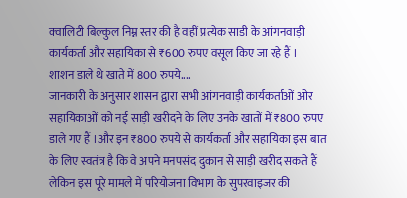क्वालिटी बिल्कुल निम्न स्तर की है वहीं प्रत्येक साडी के आंगनवाड़ी कार्यकर्ता और सहायिका से ₹600 रुपए वसूल किए जा रहे हैं ।
शाशन डाले थे खाते में 800 रुपये....
जानकारी के अनुसार शासन द्वारा सभी आंगनवाड़ी कार्यकर्ताओं ओर सहायिकाओं को नई साड़ी खरीदने के लिए उनके खातों में ₹800 रुपए डाले गए हैं ।और इन ₹800 रुपये से कार्यकर्ता और सहायिका इस बात के लिए स्वतंत्र है कि वे अपने मनपसंद दुकान से साड़ी खरीद सकते हैं लेकिन इस पूरे मामले में परियोजना विभाग के सुपरवाइजर की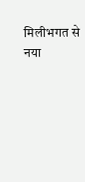मिलीभगत से नया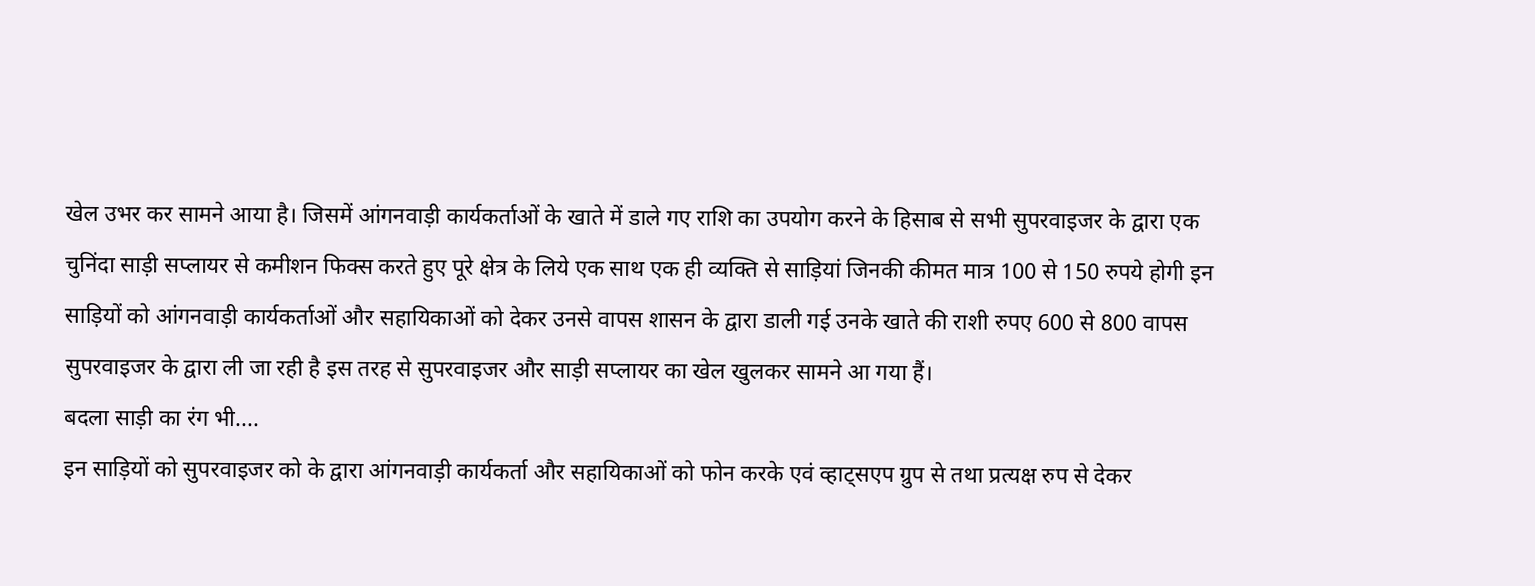खेल उभर कर सामने आया है। जिसमें आंगनवाड़ी कार्यकर्ताओं के खाते में डाले गए राशि का उपयोग करने के हिसाब से सभी सुपरवाइजर के द्वारा एक चुनिंदा साड़ी सप्लायर से कमीशन फिक्स करते हुए पूरे क्षेत्र के लिये एक साथ एक ही व्यक्ति से साड़ियां जिनकी कीमत मात्र 100 से 150 रुपये होगी इन साड़ियों को आंगनवाड़ी कार्यकर्ताओं और सहायिकाओं को देकर उनसे वापस शासन के द्वारा डाली गई उनके खाते की राशी रुपए 600 से 800 वापस सुपरवाइजर के द्वारा ली जा रही है इस तरह से सुपरवाइजर और साड़ी सप्लायर का खेल खुलकर सामने आ गया हैं।
बदला साड़ी का रंग भी....
इन साड़ियों को सुपरवाइजर को के द्वारा आंगनवाड़ी कार्यकर्ता और सहायिकाओं को फोन करके एवं व्हाट्सएप ग्रुप से तथा प्रत्यक्ष रुप से देकर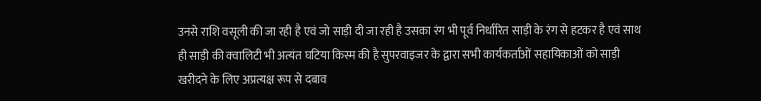उनसे राशि वसूली की जा रही है एवं जो साड़ी दी जा रही है उसका रंग भी पूर्व निर्धारित साड़ी के रंग से हटकर है एवं साथ ही साड़ी की क्वालिटी भी अत्यंत घटिया किस्म की है सुपरवाइजर के द्वारा सभी कार्यकर्ताओं सहायिकाओं को साड़ी खरीदने के लिए अप्रत्यक्ष रूप से दबाव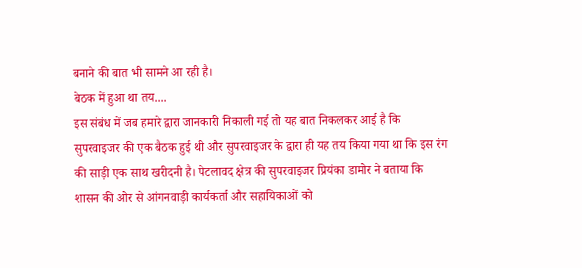बनाने की बात भी सामने आ रही है।
बेठक में हुआ था तय....
इस संबंध में जब हमारे द्वारा जानकारी निकाली गई तो यह बात निकलकर आई है कि सुपरवाइजर की एक बैठक हुई थी और सुपरवाइजर के द्वारा ही यह तय किया गया था कि इस रंग की साड़ी एक साथ खरीदनी है। पेटलावद क्षेत्र की सुपरवाइजर प्रियंका डामोर ने बताया कि शासन की ओर से आंगनवाड़ी कार्यकर्ता और सहायिकाओं को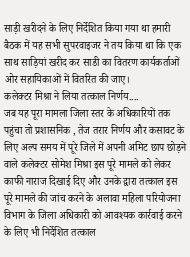साड़ी खरीदने के लिए निर्देशित किया गया था हमारी बैठक में यह सभी सुपरवाइजर ने तय किया था कि एक साथ साड़ियां खरीद कर साडी का वितरण कार्यकर्ताओं ओर सहायिकाओं में वितरित की जाए।
कलेक्टर मिश्रा ने लिया तत्काल निर्णय....
जब यह पूरा मामला जिला स्तर के अधिकारियों तक पहुंचा तो प्रशासनिक , तेज तरार निर्णय और कसावट के लिए अल्प समय में पूरे जिले में अपनी अमिट छाप छोड़ने वाले कलेक्टर सोमेश मिश्रा इस पूरे मामले को लेकर काफी नाराज दिखाई दिए और उनके द्वारा तत्काल इस पूरे मामले की जांच करने के अलावा महिला परियोजना विभाग के जिला अधिकारी को आवश्यक कार्रवाई करने के लिए भी निर्देशित तत्काल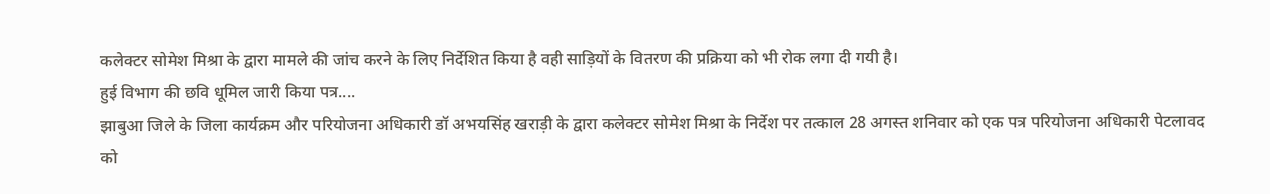कलेक्टर सोमेश मिश्रा के द्वारा मामले की जांच करने के लिए निर्देशित किया है वही साड़ियों के वितरण की प्रक्रिया को भी रोक लगा दी गयी है।
हुई विभाग की छवि धूमिल जारी किया पत्र....
झाबुआ जिले के जिला कार्यक्रम और परियोजना अधिकारी डॉ अभयसिंह खराड़ी के द्वारा कलेक्टर सोमेश मिश्रा के निर्देश पर तत्काल 28 अगस्त शनिवार को एक पत्र परियोजना अधिकारी पेटलावद को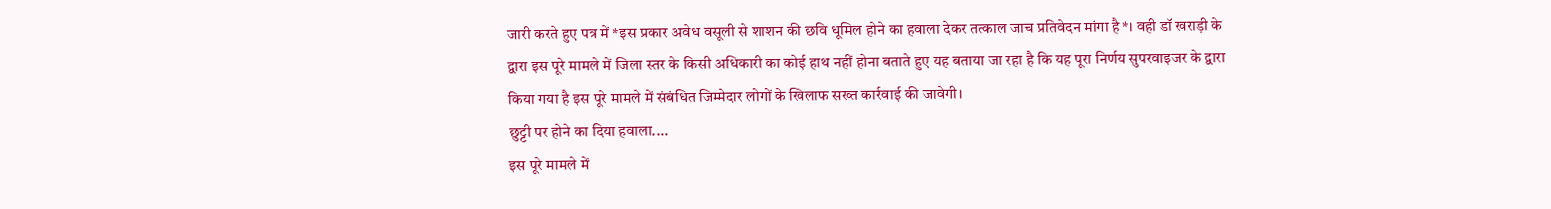जारी करते हुए पत्र में *इस प्रकार अवेध वसूली से शाशन की छवि धूमिल होने का हवाला देकर तत्काल जाच प्रतिवेदन मांगा है*। वही डॉ खराड़ी के द्वारा इस पूरे मामले में जिला स्तर के किसी अधिकारी का कोई हाथ नहीं होना बताते हुए यह बताया जा रहा है कि यह पूरा निर्णय सुपरवाइजर के द्वारा किया गया है इस पूरे मामले में संबंधित जिम्मेदार लोगों के खिलाफ सख्त कार्रवाई की जावेगी।
छुट्टी पर होने का दिया हवाला....
इस पूरे मामले में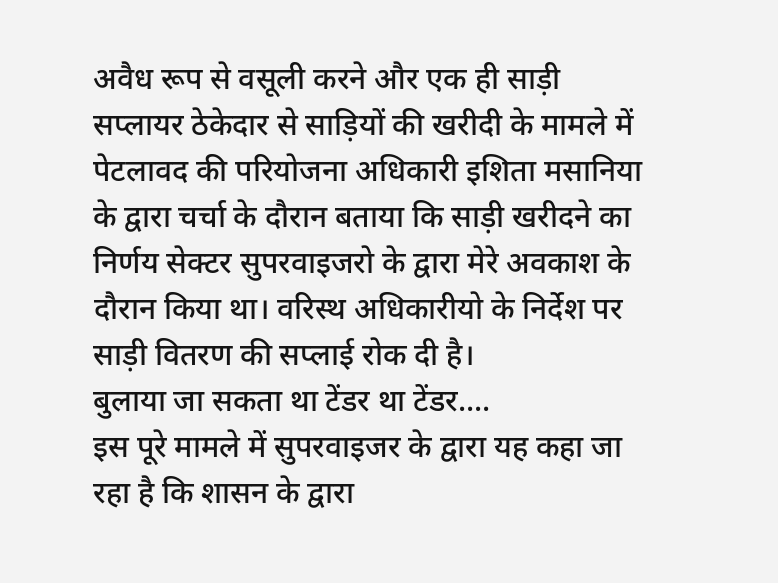अवैध रूप से वसूली करने और एक ही साड़ी सप्लायर ठेकेदार से साड़ियों की खरीदी के मामले में पेटलावद की परियोजना अधिकारी इशिता मसानिया के द्वारा चर्चा के दौरान बताया कि साड़ी खरीदने का निर्णय सेक्टर सुपरवाइजरो के द्वारा मेरे अवकाश के दौरान किया था। वरिस्थ अधिकारीयो के निर्देश पर साड़ी वितरण की सप्लाई रोक दी है।
बुलाया जा सकता था टेंडर था टेंडर....
इस पूरे मामले में सुपरवाइजर के द्वारा यह कहा जा रहा है कि शासन के द्वारा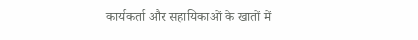कार्यकर्ता और सहायिकाओं के खातों में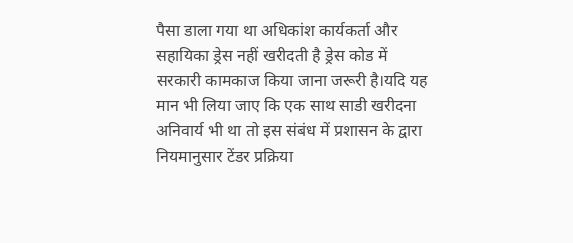पैसा डाला गया था अधिकांश कार्यकर्ता और सहायिका ड्रेस नहीं खरीदती है ड्रेस कोड में सरकारी कामकाज किया जाना जरूरी है।यदि यह मान भी लिया जाए कि एक साथ साडी खरीदना अनिवार्य भी था तो इस संबंध में प्रशासन के द्वारा नियमानुसार टेंडर प्रक्रिया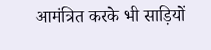आमंत्रित करके भी साड़ियों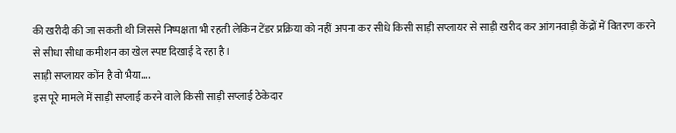की खरीदी की जा सकती थी जिससे निष्पक्षता भी रहती लेकिन टेंडर प्रक्रिया को नहीं अपना कर सीधे किसी साड़ी सप्लायर से साड़ी खरीद कर आंगनवाड़ी केंद्रों में वितरण करने से सीधा सीधा कमीशन का खेल स्पष्ट दिखाई दे रहा है।
साड़ी सप्लायर कोंन है वो भैया....
इस पूरे मामले में साड़ी सप्लाई करने वाले किसी साड़ी सप्लाई ठेकेदार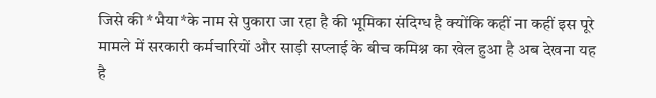जिसे की *भैया*के नाम से पुकारा जा रहा है की भूमिका संदिग्ध है क्योंकि कहीं ना कहीं इस पूरे मामले में सरकारी कर्मचारियों और साड़ी सप्लाई के बीच कमिश्न का खेल हुआ है अब देखना यह है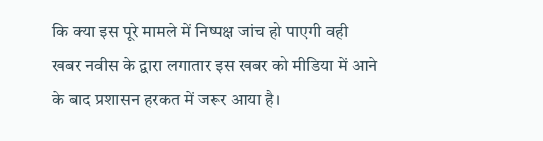कि क्या इस पूरे मामले में निष्पक्ष जांच हो पाएगी वही खबर नवीस के द्वारा लगातार इस खबर को मीडिया में आने के बाद प्रशासन हरकत में जरूर आया है।